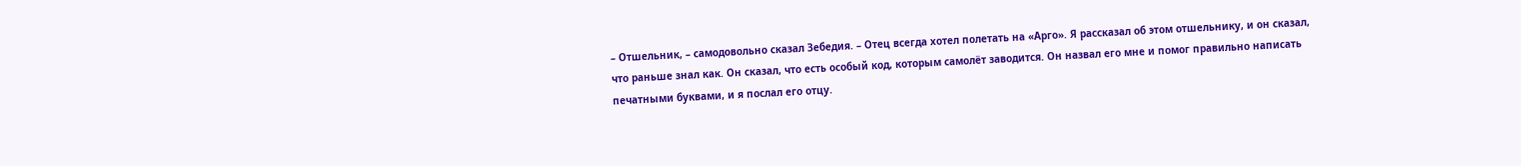– Отшельник, – самодовольно сказал Зебедия. – Отец всегда хотел полетать на «Арго». Я рассказал об этом отшельнику, и он сказал, что раньше знал как. Он сказал, что есть особый код, которым самолёт заводится. Он назвал его мне и помог правильно написать печатными буквами, и я послал его отцу.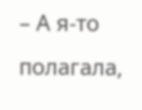– А я-то полагала,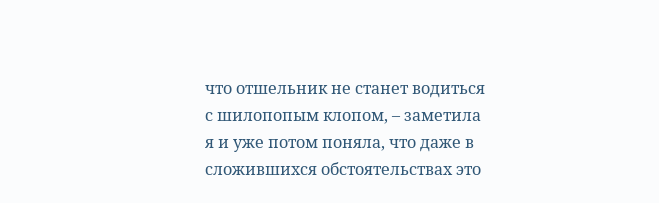что отшельник не станет водиться с шилопопым клопом, – заметила я и уже потом поняла, что даже в сложившихся обстоятельствах это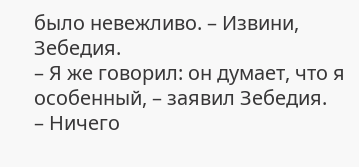было невежливо. – Извини, Зебедия.
– Я же говорил: он думает, что я особенный, – заявил Зебедия.
– Ничего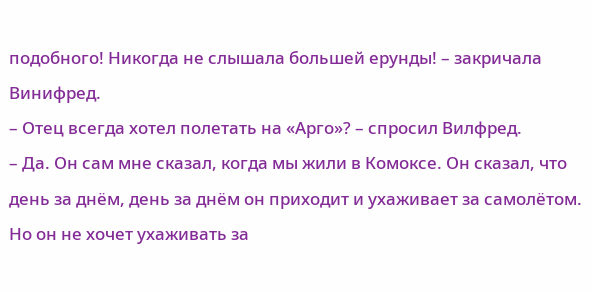подобного! Никогда не слышала большей ерунды! – закричала Винифред.
– Отец всегда хотел полетать на «Арго»? – спросил Вилфред.
– Да. Он сам мне сказал, когда мы жили в Комоксе. Он сказал, что день за днём, день за днём он приходит и ухаживает за самолётом. Но он не хочет ухаживать за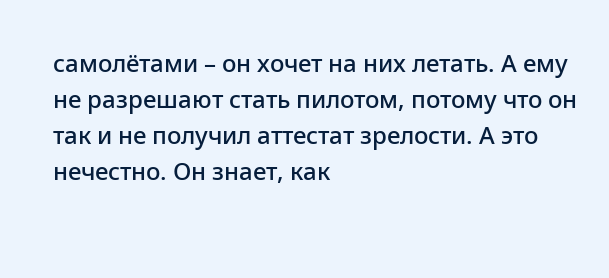самолётами – он хочет на них летать. А ему не разрешают стать пилотом, потому что он так и не получил аттестат зрелости. А это нечестно. Он знает, как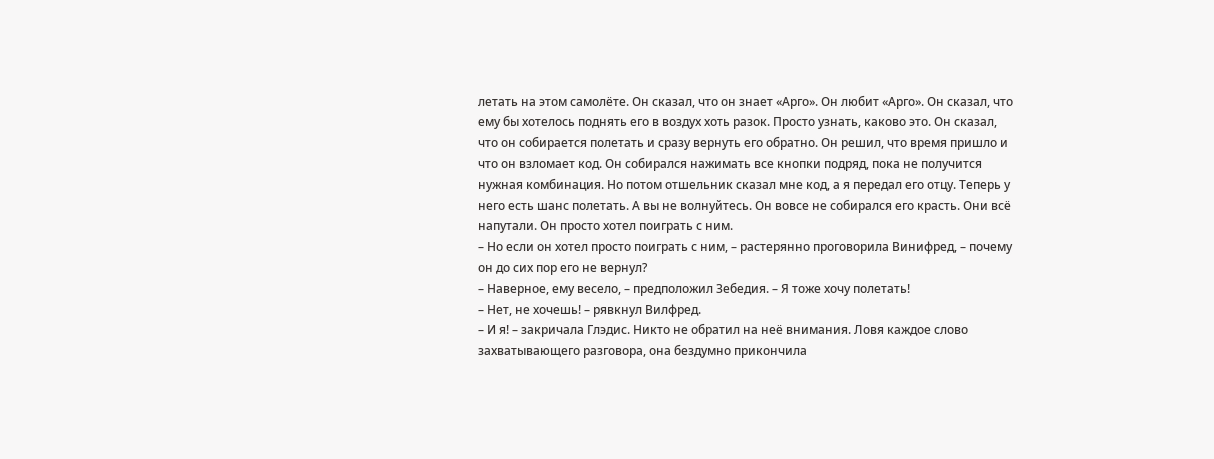летать на этом самолёте. Он сказал, что он знает «Арго». Он любит «Арго». Он сказал, что ему бы хотелось поднять его в воздух хоть разок. Просто узнать, каково это. Он сказал, что он собирается полетать и сразу вернуть его обратно. Он решил, что время пришло и что он взломает код. Он собирался нажимать все кнопки подряд, пока не получится нужная комбинация. Но потом отшельник сказал мне код, а я передал его отцу. Теперь у него есть шанс полетать. А вы не волнуйтесь. Он вовсе не собирался его красть. Они всё напутали. Он просто хотел поиграть с ним.
– Но если он хотел просто поиграть с ним, – растерянно проговорила Винифред, – почему он до сих пор его не вернул?
– Наверное, ему весело, – предположил Зебедия. – Я тоже хочу полетать!
– Нет, не хочешь! – рявкнул Вилфред.
– И я! – закричала Глэдис. Никто не обратил на неё внимания. Ловя каждое слово захватывающего разговора, она бездумно прикончила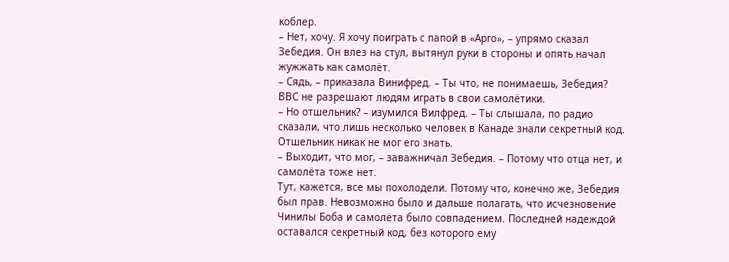коблер.
– Нет, хочу. Я хочу поиграть с папой в «Арго», – упрямо сказал Зебедия. Он влез на стул, вытянул руки в стороны и опять начал жужжать как самолёт.
– Сядь, – приказала Винифред. – Ты что, не понимаешь, Зебедия? ВВС не разрешают людям играть в свои самолётики.
– Но отшельник? – изумился Вилфред. – Ты слышала, по радио сказали, что лишь несколько человек в Канаде знали секретный код. Отшельник никак не мог его знать.
– Выходит, что мог, – заважничал Зебедия. – Потому что отца нет, и самолёта тоже нет.
Тут, кажется, все мы похолодели. Потому что, конечно же, Зебедия был прав. Невозможно было и дальше полагать, что исчезновение Чинилы Боба и самолёта было совпадением. Последней надеждой оставался секретный код, без которого ему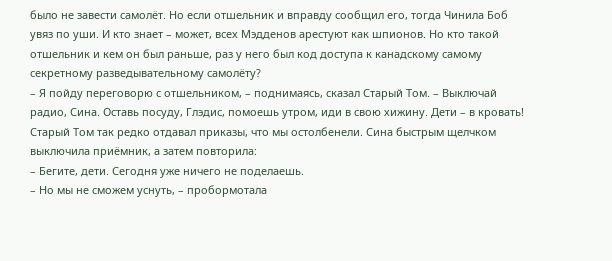было не завести самолёт. Но если отшельник и вправду сообщил его, тогда Чинила Боб увяз по уши. И кто знает – может, всех Мэдденов арестуют как шпионов. Но кто такой отшельник и кем он был раньше, раз у него был код доступа к канадскому самому секретному разведывательному самолёту?
– Я пойду переговорю с отшельником, – поднимаясь, сказал Старый Том. – Выключай радио, Сина. Оставь посуду, Глэдис, помоешь утром, иди в свою хижину. Дети – в кровать!
Старый Том так редко отдавал приказы, что мы остолбенели. Сина быстрым щелчком выключила приёмник, а затем повторила:
– Бегите, дети. Сегодня уже ничего не поделаешь.
– Но мы не сможем уснуть, – пробормотала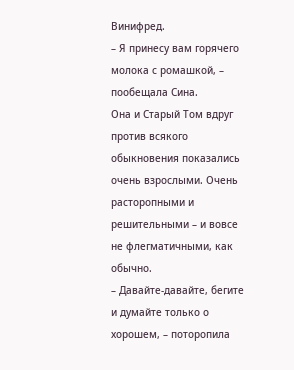Винифред.
– Я принесу вам горячего молока с ромашкой, – пообещала Сина.
Она и Старый Том вдруг против всякого обыкновения показались очень взрослыми. Очень расторопными и решительными – и вовсе не флегматичными, как обычно.
– Давайте-давайте, бегите и думайте только о хорошем, – поторопила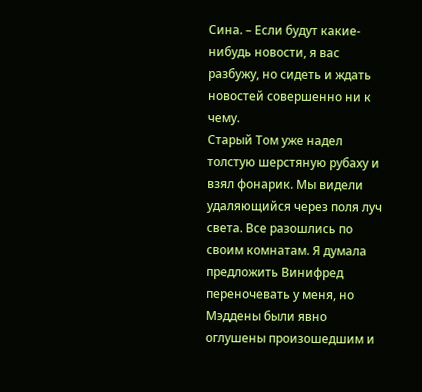Сина. – Если будут какие-нибудь новости, я вас разбужу, но сидеть и ждать новостей совершенно ни к чему.
Старый Том уже надел толстую шерстяную рубаху и взял фонарик. Мы видели удаляющийся через поля луч света. Все разошлись по своим комнатам. Я думала предложить Винифред переночевать у меня, но Мэддены были явно оглушены произошедшим и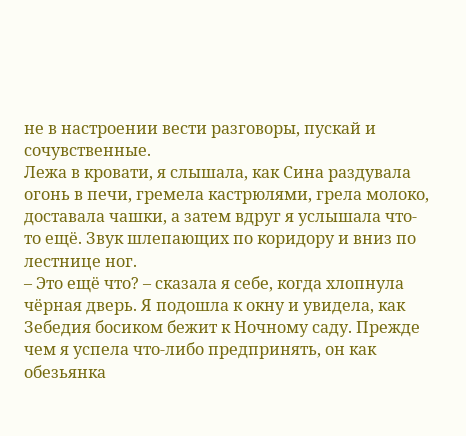не в настроении вести разговоры, пускай и сочувственные.
Лежа в кровати, я слышала, как Сина раздувала огонь в печи, гремела кастрюлями, грела молоко, доставала чашки, а затем вдруг я услышала что-то ещё. Звук шлепающих по коридору и вниз по лестнице ног.
– Это ещё что? – сказала я себе, когда хлопнула чёрная дверь. Я подошла к окну и увидела, как Зебедия босиком бежит к Ночному саду. Прежде чем я успела что-либо предпринять, он как обезьянка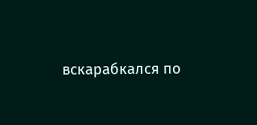вскарабкался по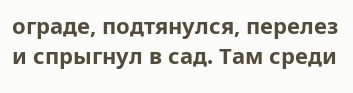ограде, подтянулся, перелез и спрыгнул в сад. Там среди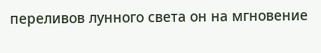переливов лунного света он на мгновение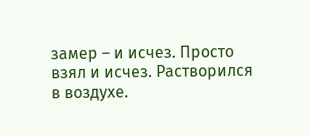замер – и исчез. Просто взял и исчез. Растворился в воздухе.